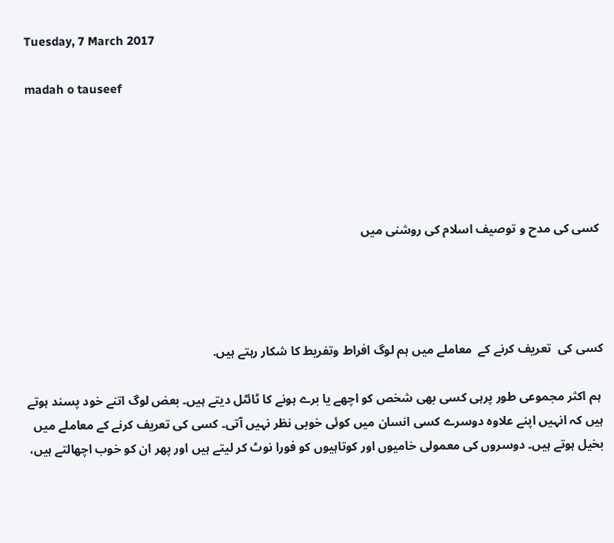Tuesday, 7 March 2017

madah o tauseef





 کسی کی مدح و توصیف اسلام کی روشنی میں




کسی کی  تعریف کرنے کے  معاملے میں ہم لوگ افراط وتفریط کا شکار رہتے ہیں.

 ہم اکثر مجموعی طور پرہی کسی بھی شخص کو اچھے یا برے ہونے کا ٹائٹل دیتے ہیں۔ بعض لوگ اتنے خود پسند ہوتے ہیں کہ انہیں اپنے علاوہ دوسرے کسی انسان میں کوئی خوبی نظر نہیں آتی۔ کسی کی تعریف کرنے کے معاملے میں بخیل ہوتے ہیں۔ دوسروں کی معمولی خامیوں اور کوتاہیوں کو فورا نوٹ کر لیتے ہیں اور پھر ان کو خوب اچھالتے ہیں،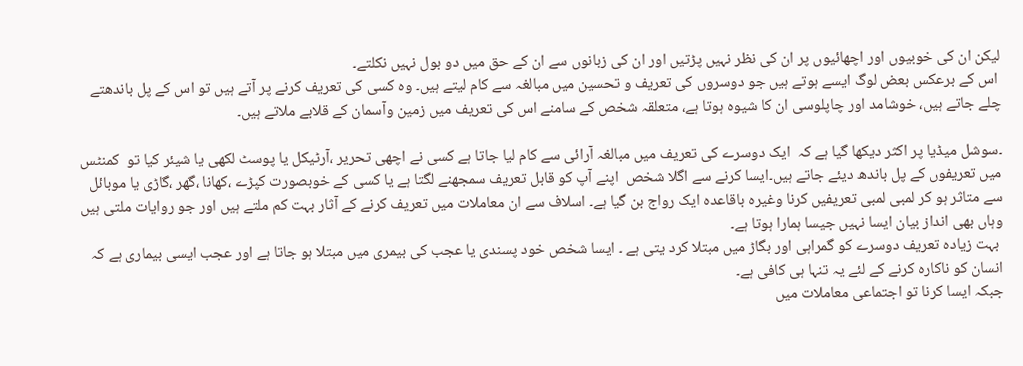لیکن ان کی خوبیوں اور اچھائیوں پر ان کی نظر نہیں پڑتیں اور ان کی زبانوں سے ان کے حق میں دو بول نہیں نکلتے۔
 اس کے برعکس بعض لوگ ایسے ہوتے ہیں جو دوسروں کی تعریف و تحسین میں مبالغہ سے کام لیتے ہیں۔ وہ کسی کی تعریف کرنے پر آتے ہیں تو اس کے پل باندھتے چلے جاتے ہیں، خوشامد اور چاپلوسی ان کا شیوہ ہوتا ہے، متعلقہ شخص کے سامنے اس کی تعریف میں زمین وآسمان کے قلابے ملاتے ہیں۔

۔سوشل میڈیا پر اکثر دیکھا گیا ہے کہ  ایک دوسرے کی تعریف میں مبالغہ آرائی سے کام لیا جاتا ہے کسی نے اچھی تحریر ،آرٹیکل یا پوسٹ لکھی یا شیئر کیا تو  کمنٹس میں تعریفوں کے پل باندھ دیئے جاتے ہیں۔ایسا کرنے سے اگلا شخص  اپنے آپ کو قابل تعریف سمجھنے لگتا ہے یا کسی کے خوبصورت کپڑے ،کھانا ،گھر ،گاڑی یا موبائل سے متاثر ہو کر لمبی لمبی تعریفیں کرنا وغیرہ باقاعدہ ایک رواج بن گیا ہے۔ اسلاف سے ان معاملات میں تعریف کرنے کے آثار بہت کم ملتے ہیں اور جو روایات ملتی ہیں وہاں بھی انداز بیان ایسا نہیں جیسا ہمارا ہوتا ہے۔
 بہت زیادہ تعریف دوسرے کو گمراہی اور بگاڑ میں مبتلا کرد یتی ہے ۔ ایسا شخص خود پسندی یا عجب کی بیمری میں مبتلا ہو جاتا ہے اور عجب ایسی بیماری ہے کہ انسان کو ناکارہ کرنے کے لئے یہ تنہا ہی کافی ہے۔
جبکہ ایسا کرنا تو اجتماعی معاملات میں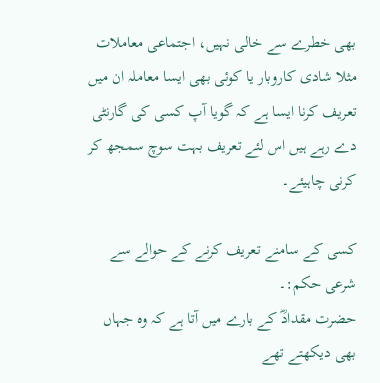بھی خطرے سے خالی نہیں، اجتماعی معاملات مثلا شادی کاروبار یا کوئی بھی ایسا معاملہ ان میں تعریف کرنا ایسا ہے کہ گویا آپ کسی کی گارنٹی دے رہے ہیں اس لئے تعریف بہت سوچ سمجھ کر کرنی چاہیئے۔

کسی کے سامنے تعریف کرنے کے حوالے سے شرعی حکم:۔
حضرت مقدادؓ کے بارے میں آتا ہے کہ وہ جہاں بھی دیکھتے تھے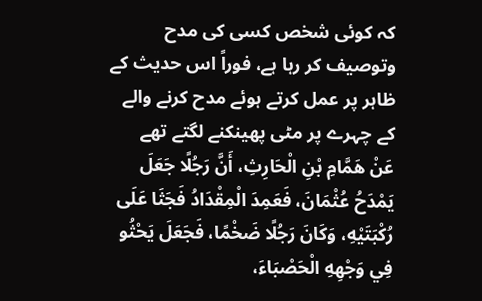کہ کوئی شخص کسی کی مدح وتوصیف کر رہا ہے، فوراً اس حدیث کے ظاہر پر عمل کرتے ہوئے مدح کرنے والے کے چہرے پر مٹی پھینکنے لگتے تھے
عَنْ هَمَّامِ بْنِ الْحَارِثِ، أَنَّ رَجُلًا جَعَلَ يَمْدَحُ عُثْمَانَ، فَعَمِدَ الْمِقْدَادُ فَجَثَا عَلَى رُكْبَتَيْهِ، وَكَانَ رَجُلًا ضَخْمًا، فَجَعَلَ يَحْثُو فِي وَجْهِهِ الْحَصْبَاءَ،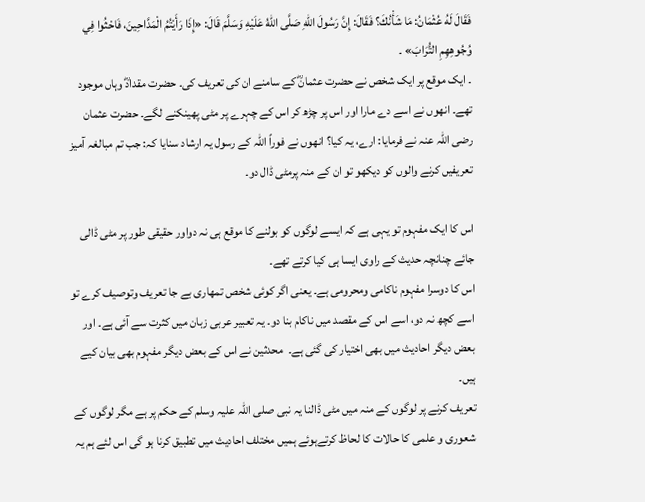فَقَالَ لَهُ عُثْمَانُ: مَا شَأْنُكَ؟ فَقَالَ: إِنَّ رَسُولَ اللهِ صَلَّى اللهُ عَلَيْهِ وَسَلَّمَ قَالَ: «إِذَا رَأَيْتُمُ الْمَدَّاحِينَ، فَاحْثُوا فِي وُجُوهِهِمِ التُّرَابَ» ۔
۔ ایک موقع پر ایک شخص نے حضرت عثمانؓ کے سامنے ان کی تعریف کی۔ حضرت مقدادؓ وہاں موجود تھے۔ انھوں نے اسے دے مارا اور اس پر چڑھ کر اس کے چہرے پر مٹی پھینکنے لگے۔ حضرت عثمان رضی اللہ عنہ نے فرمایا: ارے، یہ کیا؟ انھوں نے فوراً اللہ کے رسول یہ ارشاد سنایا کہ: جب تم مبالغہ آمیز تعریفیں کرنے والوں کو دیکھو تو ان کے منہ پرمٹی ڈال دو۔

اس کا ایک مفہوم تو یہی ہے کہ ایسے لوگوں کو بولنے کا موقع ہی نہ دواور حقیقی طور پر مٹی ڈالی جائے چنانچہ حدیث کے راوی ایسا ہی کیا کرتے تھے۔
اس کا دوسرا مفہوم ناکامی ومحرومی ہے۔ یعنی اگر کوئی شخص تمھاری بے جا تعریف وتوصیف کرے تو اسے کچھ نہ دو، اسے اس کے مقصد میں ناکام بنا دو۔ یہ تعبیر عربی زبان میں کثرت سے آئی ہے۔ اور بعض دیگر احادیث میں بھی اختیار کی گئی ہے۔  محدثین نے اس کے بعض دیگر مفہوم بھی بیان کیے ہیں۔
تعریف کرنے پر لوگوں کے منہ میں مٹی ڈالنا یہ نبی صلی اللہ علیہ وسلم کے حکم پر ہے مگر لوگوں کے شعوری و علمی کا حالات کا لحاظ کرتےہوئے ہمیں مختلف احادیث میں تطبیق کرنا ہو گی اس لئے ہم یہ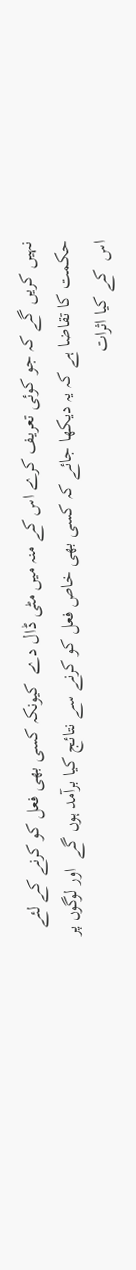نہیں کریں گے کہ جو کوئی تعریف کرے اس کے منہ میں مٹی ڈال دے  کیونکہ کسی بھی فعل کو کرنے کے لئے حکمت کا تقاضا ہے کہ یہ دیکھا جائے کہ کسی بھی خاص فعل کو کرنے سے نتائج کیا برآمد ہوں گے  اور لوگوں پر اس  کے کیا اثرات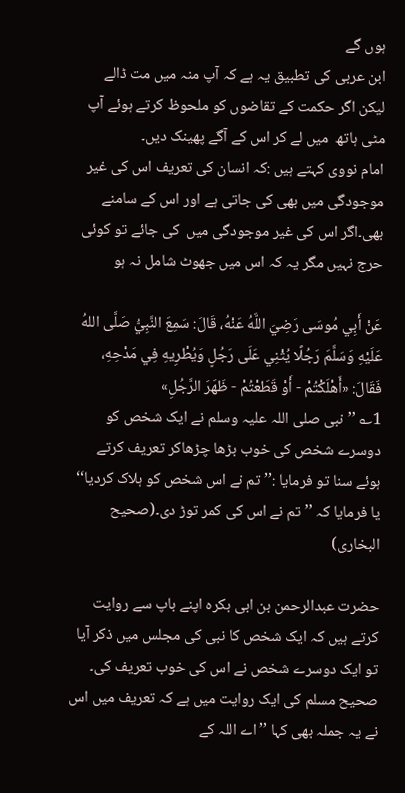ہوں گے
ابن عربی کی تطبیق یہ ہے کہ آپ منہ میں مت ڈالے لیکن اگر حکمت کے تقاضوں کو ملحوظ کرتے ہوئے آپ مٹی ہاتھ  میں لے کر اس کے آگے پھینک دیں۔
امام نووی کہتے ہیں :کہ انسان کی تعریف اس کی غیر موجودگی میں بھی کی جاتی ہے اور اس کے سامنے بھی۔اگر اس کی غیر موجودگی میں  کی جائے تو کوئی حرج نہیں مگر یہ کہ اس میں جھوٹ شامل نہ ہو

عَنْ أَبِي مُوسَى رَضِيَ اللَّهُ عَنْهُ، قَالَ: سَمِعَ النَّبِيُّ صَلَّى اللهُ عَلَيْهِ وَسَلَّمَ رَجُلًا يُثْنِي عَلَى رَجُلٍ وَيُطْرِيهِ فِي مَدْحِهِ، فَقَالَ: «أَهْلَكْتُمْ - أَوْ قَطَعْتُمْ - ظَهَرَ الرَّجُلِ»
1؎ ’’نبی صلی اللہ علیہ وسلم نے ایک شخص کو دوسرے شخص کی خوب بڑھا چڑھاکر تعریف کرتے ہوئے سنا تو فرمایا :’’ تم نے اس شخص کو ہلاک کردیا‘‘ یا فرمایا کہ ’’ تم نے اس کی کمر توڑ دی۔(صحیح البخاری)

حضرت عبدالرحمن بن ابی بکرہ اپنے باپ سے روایت کرتے ہیں کہ ایک شخص کا نبی کی مجلس میں ذکر آیا تو ایک دوسرے شخص نے اس کی خوب تعریف کی۔ صحیح مسلم کی ایک روایت میں ہے کہ تعریف میں اس نے یہ جملہ بھی کہا ’’اے اللہ کے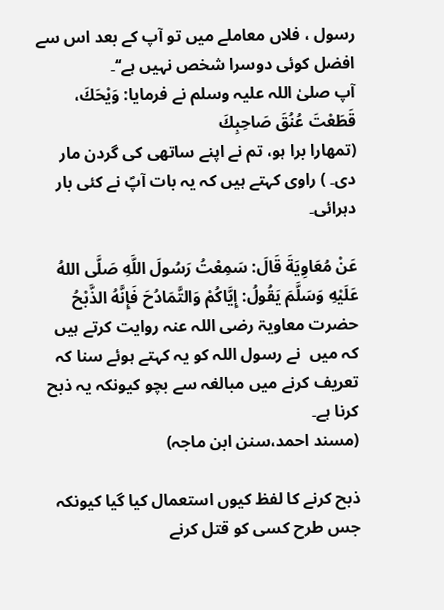رسول ، فلاں معاملے میں تو آپ کے بعد اس سے افضل کوئی دوسرا شخص نہیں ہے‘‘۔
آپ صلیٰ اللہ علیہ وسلم نے فرمایا: وَيْحَكَ، قَطَعْتَ عُنُقَ صَاحِبِكَ
(تمھارا برا ہو، تم نے اپنے ساتھی کی گردن مار دی۔ ) راوی کہتے ہیں کہ یہ بات آپؐ نے کئی بار دہرائی۔

عَنْ مُعَاوِيَةَ قَالَ: سَمِعْتُ رَسُولَ اللَّهِ صَلَّى اللهُ عَلَيْهِ وَسَلَّمَ يَقُولُ: إِيَّاكُمْ وَالتَّمَادُحَ فَإِنَّهُ الذَّبْحُ
حضرت معاویۃ رضی اللہ عنہ روایت کرتے ہیں  کہ میں  نے رسول اللہ کو یہ کہتے ہوئے سنا کہ تعریف کرنے میں مبالغہ سے بچو کیونکہ یہ ذبح کرنا ہے۔
(مسند احمد،سنن ابن ماجہ)

ذبح کرنے کا لفظ کیوں استعمال کیا گیا کیونکہ جس طرح کسی کو قتل کرنے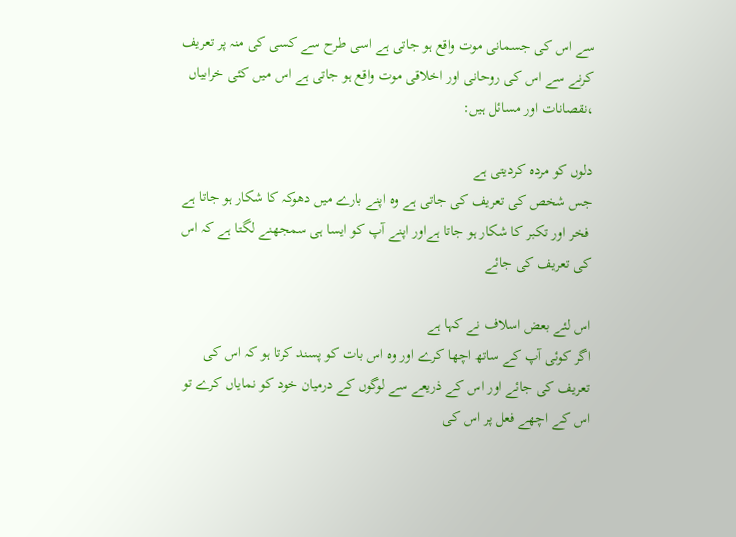سے اس کی جسمانی موت واقع ہو جاتی ہے اسی طرح سے کسی کی منہ پر تعریف کرنے سے اس کی روحانی اور اخلاقی موت واقع ہو جاتی ہے اس میں کئی خرابیاں ،نقصانات اور مسائل ہیں:

دلوں کو مردہ کردیتی ہے
جس شخص کی تعریف کی جاتی ہے وہ اپنے بارے میں دھوکہ کا شکار ہو جاتا ہے
 فخر اور تکبر کا شکار ہو جاتا ہےاور اپنے آپ کو ایسا ہی سمجھنے لگتا ہے کہ اس کی تعریف کی جائے

اس لئے بعض اسلاف نے کہا ہے
اگر کوئی آپ کے ساتھ اچھا کرے اور وہ اس بات کو پسند کرتا ہو کہ اس کی تعریف کی جائے اور اس کے ذریعے سے لوگوں کے درمیان خود کو نمایاں کرے تو اس کے اچھے فعل پر اس کی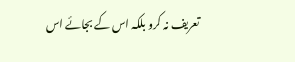تعریف نہ کرو بلکہ اس کے بجائے اس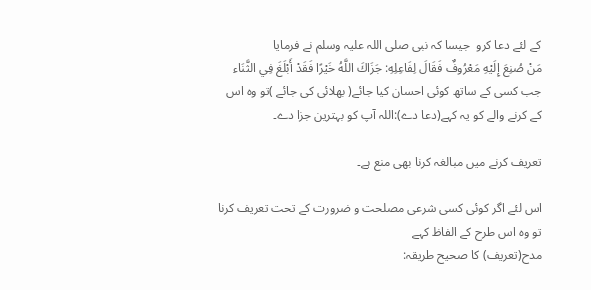کے لئے دعا کرو  جیسا کہ نبی صلی اللہ علیہ وسلم نے فرمایا
مَنْ صُنِعَ إِلَيْهِ مَعْرُوفٌ فَقَالَ لِفَاعِلِهِ: جَزَاكَ اللَّهُ خَيْرًا فَقَدْ أَبْلَغَ فِي الثَّنَاء
جب کسی کے ساتھ کوئی احسان کیا جائے( بھلائی کی جائے )تو وہ اس کے کرنے والے کو یہ کہے(دعا دے):اللہ آپ کو بہترین جزا دے۔

تعریف کرنے میں مبالغہ کرنا بھی منع ہے۔

اس لئے اگر کوئی کسی شرعی مصلحت و ضرورت کے تحت تعریف کرنا تو وہ اس طرح کے الفاظ کہے
مدح(تعریف) کا صحیح طریقہ: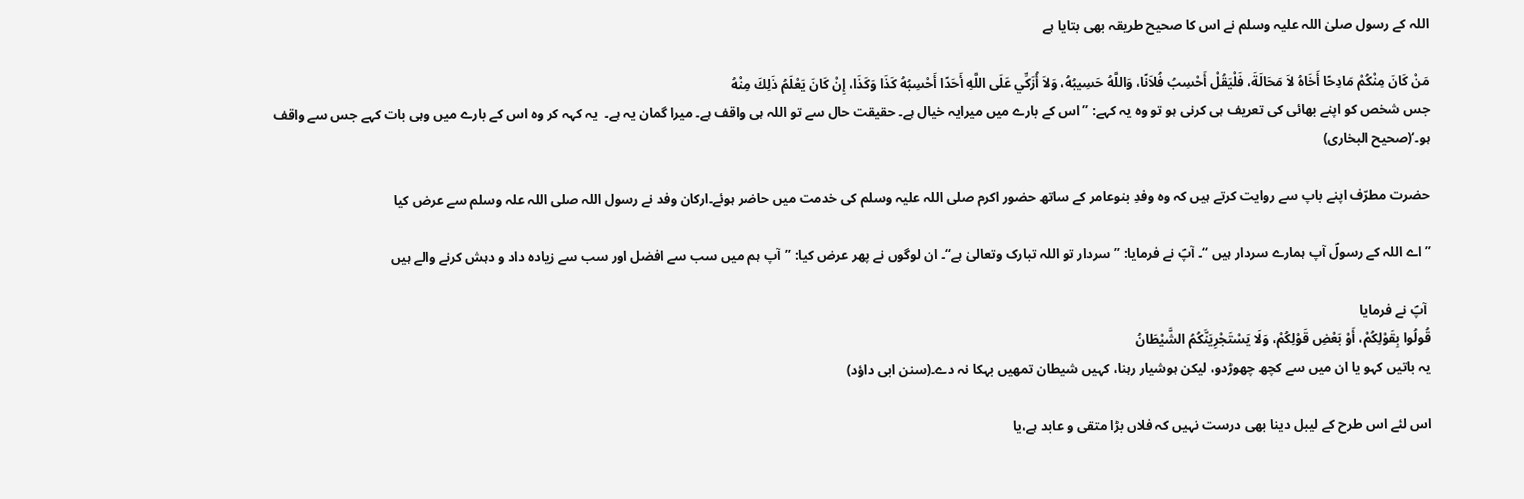اللہ کے رسول صلیٰ اللہ علیہ وسلم نے اس کا صحیح طریقہ بھی بتایا ہے

مَنْ كَانَ مِنْكُمْ مَادِحًا أَخَاهُ لاَ مَحَالَةَ، فَلْيَقُلْ أَحْسِبُ فُلاَنًا، وَاللَّهُ حَسِيبُهُ، وَلاَ أُزَكِّي عَلَى اللَّهِ أَحَدًا أَحْسِبُهُ كَذَا وَكَذَا، إِنْ كَانَ يَعْلَمُ ذَلِكَ مِنْهُ
جس شخص کو اپنے بھائی کی تعریف ہی کرنی ہو تو وہ یہ کہے: ’’اس کے بارے میں میرایہ خیال ہے۔ حقیقت حال سے تو اللہ ہی واقف ہے۔ میرا گمان یہ ہے۔  یہ کہہ کر وہ اس کے بارے میں وہی بات کہے جس سے واقف ہو۔‘(صحیح البخاری)

حضرت مطرّف اپنے باپ سے روایت کرتے ہیں کہ وہ وفدِ بنوعامر کے ساتھ حضور اکرم صلی اللہ علیہ وسلم کی خدمت میں حاضر ہوئے۔ارکان وفد نے رسول اللہ صلی اللہ علہ وسلم سے عرض کیا

’’اے اللہ کے رسولؐ آپ ہمارے سردار ہیں ‘‘۔ آپؐ نے فرمایا: ’’ سردار تو اللہ تبارک وتعالیٰ ہے‘‘۔ ان لوگوں نے پھر عرض کیا: ’’آپ ہم میں سب سے افضل اور سب سے زیادہ داد و دہش کرنے والے ہیں

 آپؐ نے فرمایا
قُولُوا بِقَوْلِكُمْ، أَوْ بَعْضِ قَوْلِكُمْ، وَلَا يَسْتَجْرِيَنَّكُمُ الشَّيْطَانُ
یہ باتیں کہو یا ان میں سے کچھ چھوڑدو، لیکن ہوشیار رہنا، کہیں شیطان تمھیں بہکا نہ دے۔(سنن ابی داؤد)

اس لئے اس طرح کے لیبل دینا بھی درست نہیں کہ فلاں بڑا متقی و عابد ہے،یا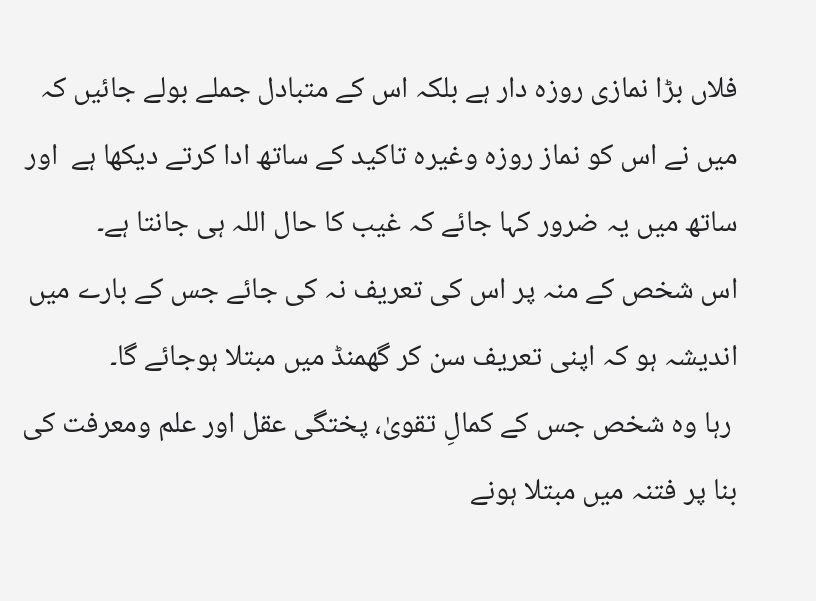فلاں بڑا نمازی روزہ دار ہے بلکہ اس کے متبادل جملے بولے جائیں کہ میں نے اس کو نماز روزہ وغیرہ تاکید کے ساتھ ادا کرتے دیکھا ہے  اور ساتھ میں یہ ضرور کہا جائے کہ غیب کا حال اللہ ہی جانتا ہے۔
اس شخص کے منہ پر اس کی تعریف نہ کی جائے جس کے بارے میں اندیشہ ہو کہ اپنی تعریف سن کر گھمنڈ میں مبتلا ہوجائے گا۔
 رہا وہ شخص جس کے کمالِ تقویٰ، پختگی عقل اور علم ومعرفت کی بنا پر فتنہ میں مبتلا ہونے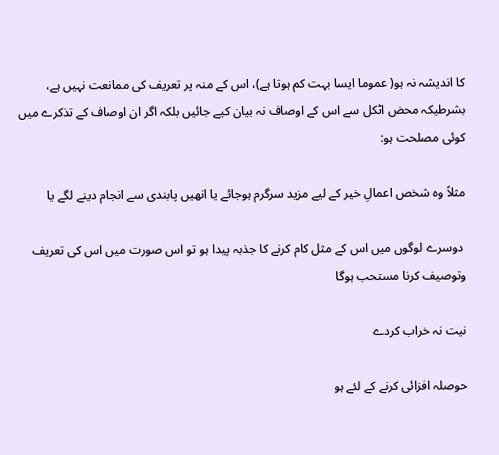کا اندیشہ نہ ہو( عموما ایسا بہت کم ہوتا ہے)، اس کے منہ پر تعریف کی ممانعت نہیں ہے، بشرطیکہ محض اٹکل سے اس کے اوصاف نہ بیان کیے جائیں بلکہ اگر ان اوصاف کے تذکرے میں کوئی مصلحت ہو:

مثلاً وہ شخص اعمالِ خیر کے لیے مزید سرگرم ہوجائے یا انھیں پابندی سے انجام دینے لگے یا

 دوسرے لوگوں میں اس کے مثل کام کرنے کا جذبہ پیدا ہو تو اس صورت میں اس کی تعریف وتوصیف کرنا مستحب ہوگا

نیت نہ خراب کردے

حوصلہ افزائی کرنے کے لئے ہو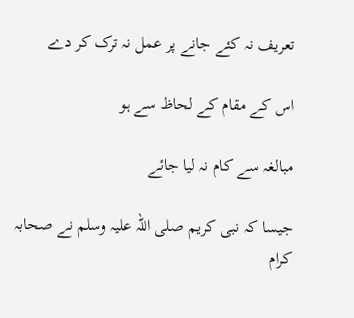تعریف نہ کئے جانے پر عمل نہ ترک کر دے

اس کے مقام کے لحاظ سے ہو

مبالغہ سے کام نہ لیا جائے

جیسا کہ نبی کریم صلی اللہ علیہ وسلم نے صحابہ کرام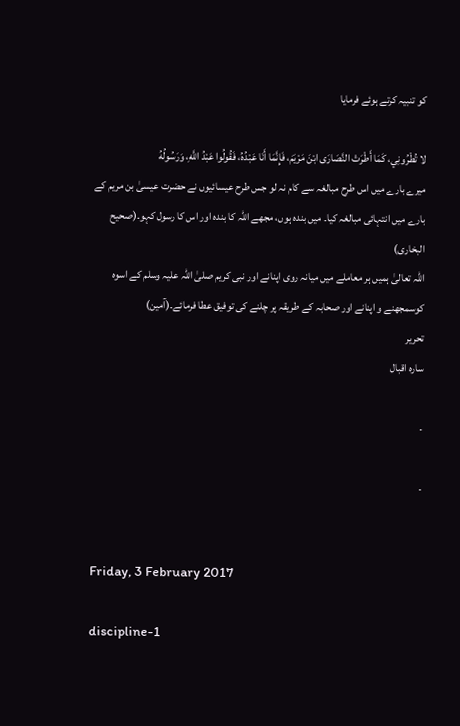کو تنبیہ کرتے ہوئے فرمایا

لا تُطْرُونِي، كَمَا أَطْرَتْ النَّصَارَى ابْنَ مَرْيَمَ، فَإِنَّمَا أَنَا عَبْدُهُ، فَقُولُوا عَبْدُ اللَّهِ، وَرَسُولُهُ
میرے بارے میں اس طرح مبالغہ سے کام نہ لو جس طرح عیسائیوں نے حضرت عیسیٰ بن مریم کے بارے میں انتہائی مبالغہ کیا۔ میں بندہ ہوں، مجھے اللہ کا بندہ اور اس کا رسول کہو۔(صحیح البخاری)
اللہ تعالیٰ ہمیں ہر معاملے میں میانہ روی اپنانے اور نبی کریم صلیٰ اللہ علیہ وسلم کے اسوہ کوسمجھنے و اپنانے اور صحابہ کے طریقہ پر چلنے کی توفیق عطا فرمائے۔(آمین)
تحریر
سارہ اقبال

۔

۔


Friday, 3 February 2017

discipline-1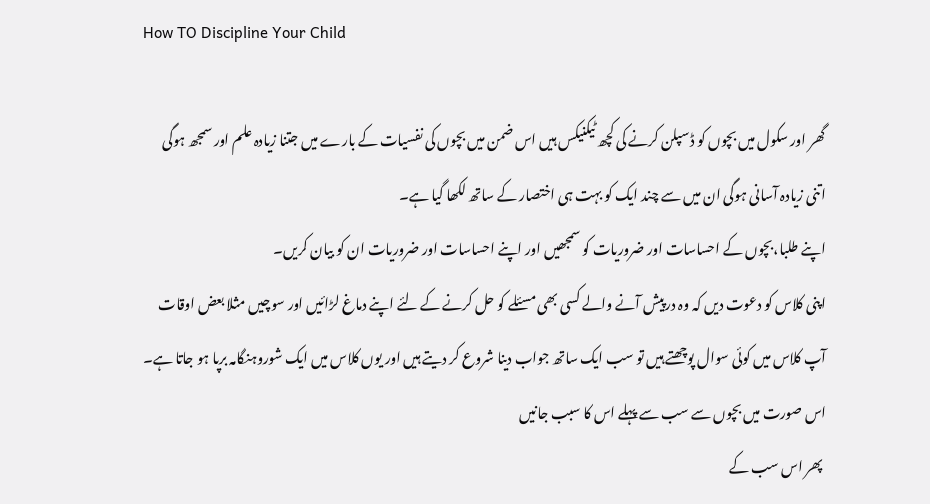How TO Discipline Your Child

گھر اور سکول میں بچوں کو ڈسپلن کرنے کی کچھ ٹیکنیکس ہیں اس ضمن میں بچوں کی نفسیات کے بارے میں جتنا زیادہ علم اور سمجھ ہوگی اتنی زیادہ آسانی ہوگی ان میں سے چند ایک کو بہت ہی اختصار کے ساتھ لکھا گیا ہے۔
اپنے طلبا،بچوں کے احساسات اور ضروریات کو سمجھیں اور اپنے احساسات اور ضروریات ان کو بیان کریں۔
اپنی کلاس کو دعوت دیں کہ وہ درپیش آنے والے کسی بھی مسئلے کو حل کرنے کے لئے اپنے دماغ لڑائیں اور سوچیں مثلا بعض اوقات آپ کلاس میں کوئی سوال پوچھتے ہیں تو سب ایک ساتھ جواب دینا شروع کر دیتے ہیں اور یوں کلاس میں ایک شوروہنگامہ برپا ہو جاتا ہے۔
اس صورت میں بچوں سے سب سے پہلے اس کا سبب جانیں
 پھر اس سب کے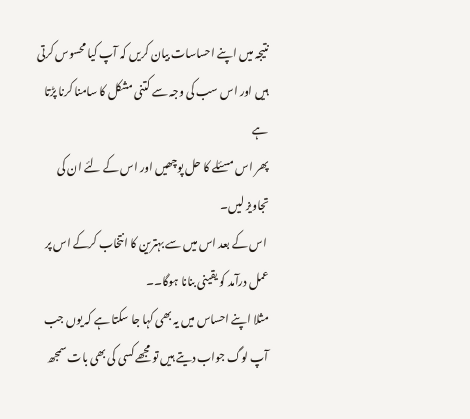نتیجہ میں اپنے احساسات بیان کریں کہ آپ کیا محسوس کرتی ہیں اور اس سب کی وجہ سے کتنی مشکل کا سامنا کرنا پڑتا ہے
پھر اس مسئلے کا حل پوچھیں اور اس کے لئے ان کی تجاویز لیں۔
 اس کے بعد اس میں سے بہترین کا انتخاب کرکے اس پر عمل درآمد کو یقینی بنانا ہوگا۔۔
مثلا اپنے احساس میں یہ بھی کہا جا سکتا ہے کہ یوں جب آپ لوگ جواب دیتے ہیں تو مجھے کسی کی بھی بات سمجھ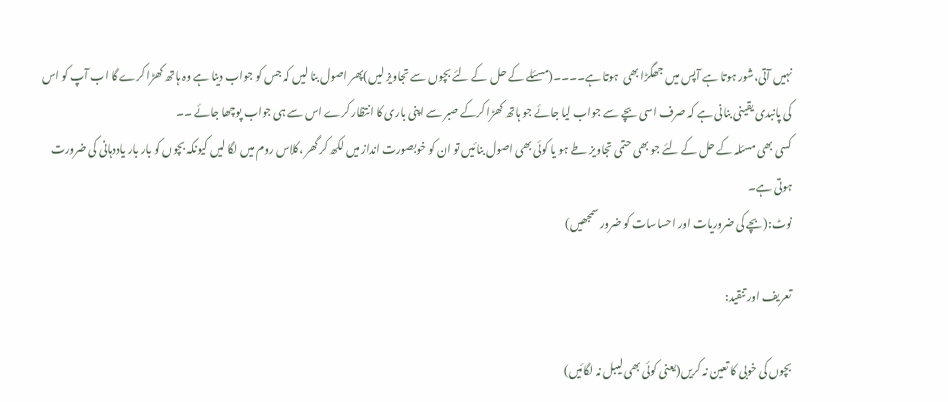نہیں آتی،شور ہوتا ہے آپس میں جھگڑا بھی  ہوتا ہے۔۔۔۔(مسئلے کے حل  کے لئے بچوں سے تجاویز لیں)پھر اصول بنا لیں کہ جس کو جواب دینا ہے وہ ہاتھ کھڑا کرے گا اب آپ کو اس کی پانبدی یقینی بنانی ہے کہ صرف اسی بچے سے جواب لیا جائے جو ہاتھ کھڑا کرکے صبر سے اپنی باری کا انتظار کرے اس سے ہی جواب پوچھا جائے ۔۔
کسی بھی مسئلہ کے حل کے لئے جو بھی حتمی تجاویز طے ہو یا کوئی بھی اصول بنائیں تو ان کو خوبصورت انداز میں لکھ کر گھر ،کلاس روم میں لگا لیں کیونکہ بچوں کو بار بار یاددہانی کی ضرورت ہوتی ہے۔
نوٹ:(بچے کی ضروریات اور احساسات کو ضرور سمجھیں)

تعریف اور تنقید:

بچوں کی خوبی کا تعین نہ کریں(یعنی کوئی بھی لیبل نہ لگائیں)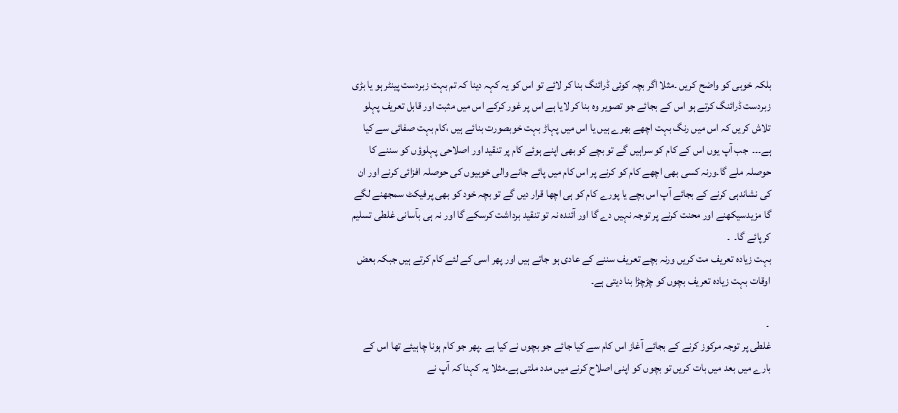بلکہ خوبی کو واضح کریں ۔مثلا اگر بچہ کوئی ڈرائنگ بنا کر لائے تو اس کو یہ کہہ دینا کہ تم بہت زبردست پینٹر ہو یا بڑی زبردست ڈرائنگ کرتے ہو اس کے بجائے جو تصویر وہ بنا کر لایا ہے اس پر غور کرکے اس میں مثبت اور قابل تعریف پہلو تلاش کریں کہ اس میں رنگ بہت اچھے بھرے ہیں یا اس میں پہاڑ بہت خوبصورت بنائے ہیں ،کام بہت صفائی سے کیا ہے۔۔۔  جب آپ یوں اس کے کام کو سراہیں گے تو بچے کو بھی اپنے ہوئے کام پر تنقید اور اصلاحی پہلوؤں کو سننے کا حوصلہ ملے گا۔ورنہ کسی بھی اچھے کام کو کرنے پر اس کام میں پائے جانے والی خوبیوں کی حوصلہ افزائی کرنے اور ان کی نشاندہی کرنے کے بجائے آپ اس بچے یا پورے کام کو ہی اچھا قرار دیں گے تو بچہ خود کو بھی پرفیکٹ سمجھنے لگے گا مزیدسیکھنے اور محنت کرنے پر توجہ نہیں دے گا اور آئندہ نہ تو تنقید برداشت کرسکے گا اور نہ ہی بآسانی غلطی تسلیم کرپائے گا۔  ۔
بہت زیادہ تعریف مت کریں ورنہ بچے تعریف سننے کے عادی ہو جاتے ہیں اور پھر اسی کے لئے کام کرتے ہیں جبکہ بعض اوقات بہت زیادہ تعریف بچوں کو چڑچڑا بنا دیتی ہے۔

 ۔
غلطی پر توجہ مرکوز کرنے کے بجائے آغاز اس کام سے کیا جائے جو بچوں نے کیا ہے ۔پھر جو کام ہونا چاہیئے تھا اس کے بارے میں بعد میں بات کریں تو بچوں کو اپنی اصلاح کرنے میں مدد ملتی ہے۔مثلا یہ کہنا کہ آپ نے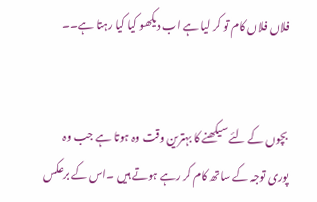فلاں فلاں کام تو کر لیا ہے اب دیکھو کیا کیا رہتا ہے۔۔


بچوں کے لئے سیکھنے کا بہترین وقت وہ ہوتا ہے جب وہ پوری توجہ کے ساتھ کام کر رہے ہوتے ہیں ۔اس کے برعکس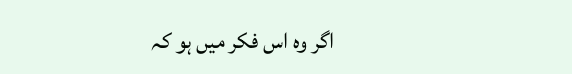اگر وہ اس فکر میں ہو کہ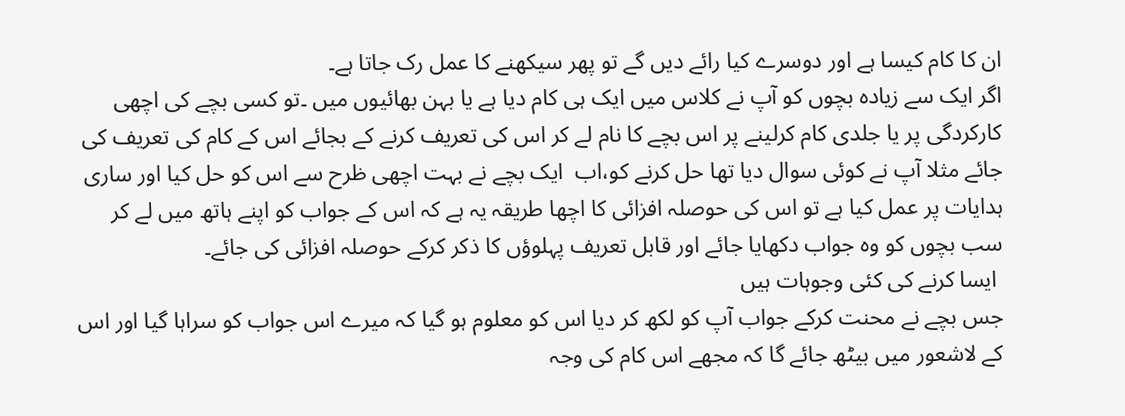ان کا کام کیسا ہے اور دوسرے کیا رائے دیں گے تو پھر سیکھنے کا عمل رک جاتا ہے۔
اگر ایک سے زیادہ بچوں کو آپ نے کلاس میں ایک ہی کام دیا ہے یا بہن بھائیوں میں ۔تو کسی بچے کی اچھی کارکردگی پر یا جلدی کام کرلینے پر اس بچے کا نام لے کر اس کی تعریف کرنے کے بجائے اس کے کام کی تعریف کی جائے مثلا آپ نے کوئی سوال دیا تھا حل کرنے کو،اب  ایک بچے نے بہت اچھی ظرح سے اس کو حل کیا اور ساری ہدایات پر عمل کیا ہے تو اس کی حوصلہ افزائی کا اچھا طریقہ یہ ہے کہ اس کے جواب کو اپنے ہاتھ میں لے کر سب بچوں کو وہ جواب دکھایا جائے اور قابل تعریف پہلوؤں کا ذکر کرکے حوصلہ افزائی کی جائے۔
 ایسا کرنے کی کئی وجوہات ہیں
جس بچے نے محنت کرکے جواب آپ کو لکھ کر دیا اس کو معلوم ہو گیا کہ میرے اس جواب کو سراہا گیا اور اس کے لاشعور میں بیٹھ جائے گا کہ مجھے اس کام کی وجہ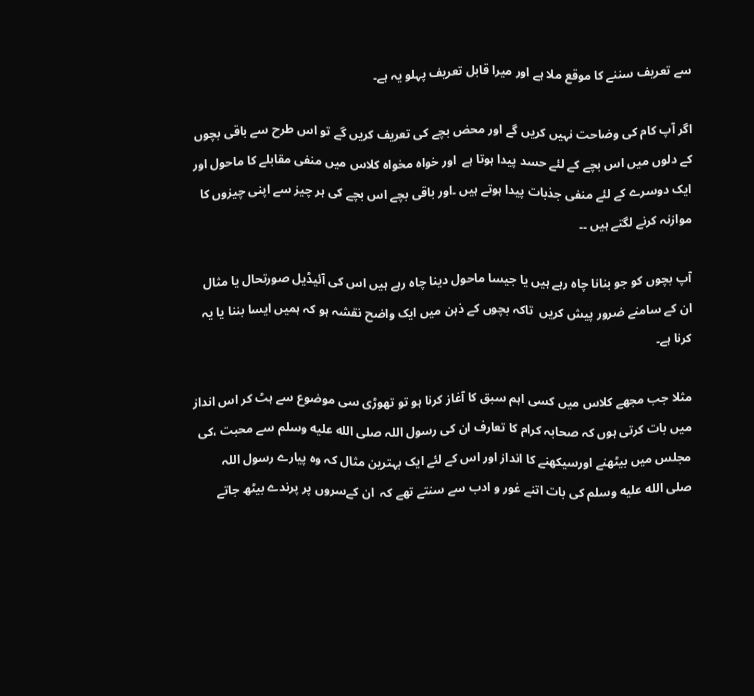سے تعریف سننے کا موقع ملا ہے اور میرا قابل تعریف پہلو یہ ہے۔

اگر آپ کام کی وضاحت نہیں کریں گے اور محض بچے کی تعریف کریں گے تو اس طرح سے باقی بچوں کے دلوں میں اس بچے کے لئے حسد پیدا ہوتا ہے  اور خواہ مخواہ کلاس میں منفی مقابلے کا ماحول اور ایک دوسرے کے لئے منفی جذبات پیدا ہوتے ہیں ۔اور باقی بچے اس بچے کی ہر چیز سے اپنی چیزوں کا موازنہ کرنے لگتے ہیں ۔۔

آپ بچوں کو جو بنانا چاہ رہے ہیں یا جیسا ماحول دینا چاہ رہے ہیں اس کی آئیڈیل صورتحال یا مثال ان کے سامنے ضرور پیش کریں  تاکہ بچوں کے ذہن میں ایک واضح نقشہ ہو کہ ہمیں ایسا بننا یا یہ کرنا ہے۔

مثلا جب مجھے کلاس میں کسی اہم سبق کا آغاز کرنا ہو تو تھوڑی سی موضوع سے ہٹ کر اس انداز میں بات کرتی ہوں کہ صحابہ کرام کا تعارف ان کی رسول اللہ صلى الله عليه وسلم سے محبت ،کی مجلس میں بیٹھنے اورسیکھنے کا انداز اور اس کے لئے ایک بہترین مثال کہ وہ پیارے رسول اللہ  صلى الله عليه وسلم کی بات اتنے غور و ادب سے سنتے تھے کہ  ان کےسروں پر پرندے بیٹھ جاتے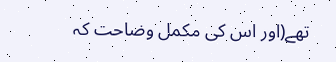تھے(اور اس کی مکمل وضاحت کہ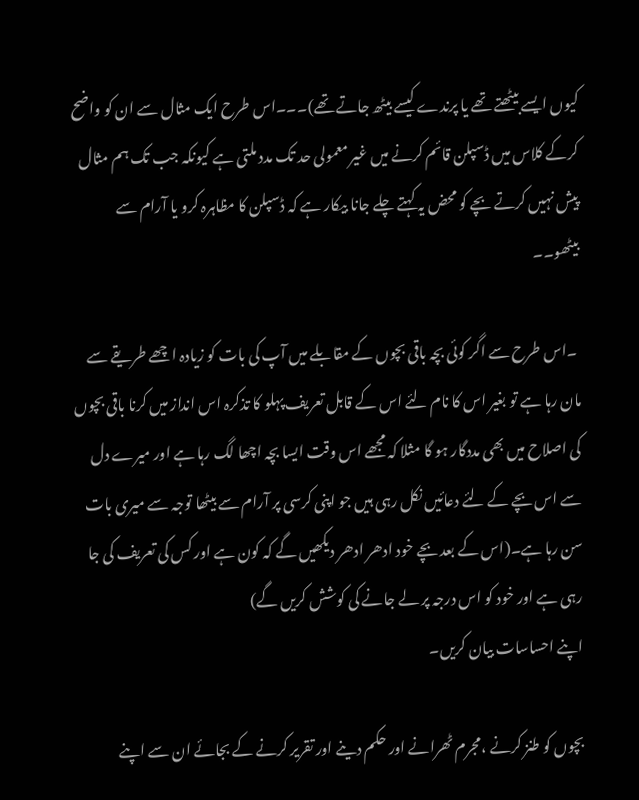کیوں ایسے بیٹھتے تھے یا پرندے کیسے بیٹھ جاتے تھے)۔۔۔اس طرح ایک مثال سے ان کو واضح کرکے کلاس میں ڈسپلن قائم کرنے میں غیر معمولی حد تک مدد ملتی ہے کیونکہ جب تک ہم مثال پیش نہیں کرتے بچے کو محض یہ کہتے چلے جانا بیکار ہے کہ ڈسپلن کا مظاہرہ کرو یا آرام سے بیٹھو۔۔

 ۔اس طرح سے اگر کوئی بچہ باقی بچوں کے مقابلے میں آپ کی بات کو زیادہ اچھے طریقے سے مان رہا ہے تو بغیر اس کا نام لئے اس کے قابل تعریف پہلو کا تذکرہ اس انداز میں کرنا باقی بچوں  کی اصلاح میں بھی مددگار ہو گا مثلا کہ مجھے اس وقت ایسا بچہ اچھا لگ رہا ہے اور میرے دل سے اس بچے کے لئے دعائیں نکل رہی ہیں جو اپنی کرسی پر آرام سے بیٹھا توجہ سے میری بات سن رہا ہے۔(اس کے بعد بچے خود ادھر ادھر دیکھیں گے کہ کون ہے اور کس کی تعریف کی جا رہی ہے اور خود کو اس درجہ پر لے جانے کی کوشش کریں گے)
اپنے احساسات بیان کریں۔

بچوں کو طنز کرنے ،مجرم ٹھرانے اور حکم دینے اور تقریر کرنے کے بجائے ان سے اپنے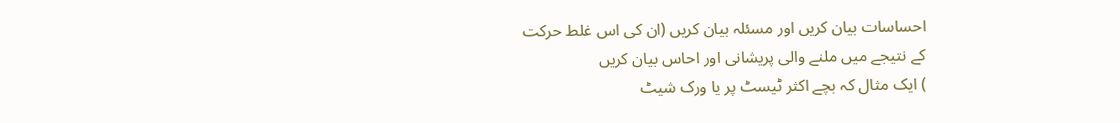احساسات بیان کریں اور مسئلہ بیان کریں (ان کی اس غلط حرکت
کے نتیجے میں ملنے والی پریشانی اور احاس بیان کریں
) ایک مثال کہ بچے اکثر ٹیسٹ پر یا ورک شیٹ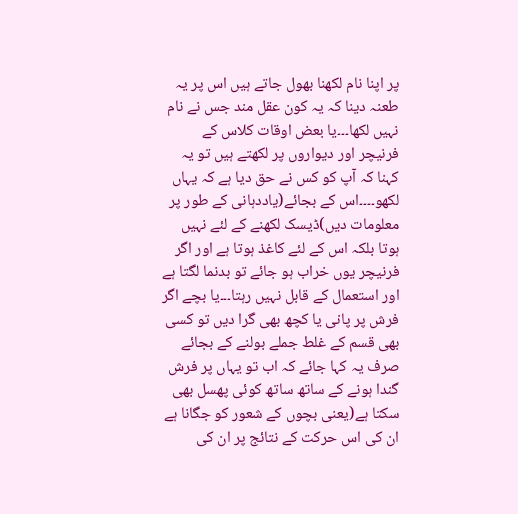پر اپنا نام لکھنا بھول جاتے ہیں اس پر یہ طعنہ دینا کہ یہ کون عقل مند جس نے نام نہیں لکھا۔۔۔یا بعض اوقات کلاس کے فرنیچر اور دیواروں پر لکھتے ہیں تو یہ کہنا کہ آپ کو کس نے حق دیا ہے کہ یہاں لکھو۔۔۔۔اس کے بجائے(یاددہانی کے طور پر معلومات دیں)ڈیسک لکھنے کے لئے نہیں ہوتا بلکہ اس کے لئے کاغذ ہوتا ہے اور اگر فرنیچر یوں خراب ہو جائے تو بدنما لگتا ہے اور استعمال کے قابل نہیں رہتا۔۔۔یا بچے اگر فرش پر پانی یا کچھ بھی گرا دیں تو کسی بھی قسم کے غلط جملے بولنے کے بجائے صرف یہ کہا جائے کہ اب تو یہاں پر فرش گندا ہونے کے ساتھ ساتھ کوئی پھسل بھی سکتا ہے(یعنی بچوں کے شعور کو جگانا ہے ان کی اس حرکت کے نتائج پر ان کی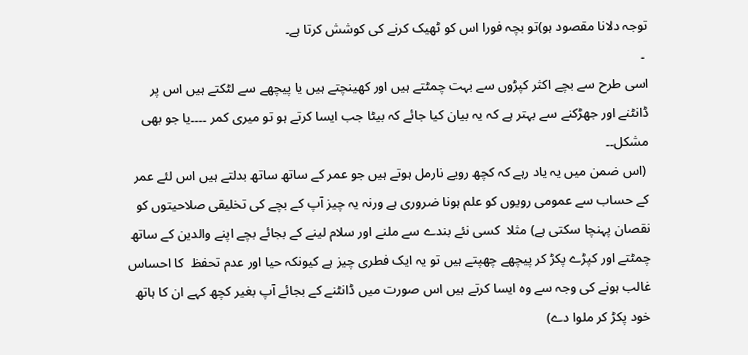توجہ دلانا مقصود ہو)تو بچہ فورا اس کو ٹھیک کرنے کی کوشش کرتا ہے۔
 ۔
اسی طرح سے بچے اکثر کپڑوں سے بہت چمٹتے ہیں اور کھینچتے ہیں یا پیچھے سے لٹکتے ہیں اس پر ڈانٹنے اور جھڑکنے سے بہتر ہے کہ یہ بیان کیا جائے کہ بیٹا جب ایسا کرتے ہو تو میری کمر ۔۔۔۔یا جو بھی مشکل۔۔
 (اس ضمن میں یہ یاد رہے کہ کچھ رویے نارمل ہوتے ہیں جو عمر کے ساتھ ساتھ بدلتے ہیں اس لئے عمر کے حساب سے عمومی رویوں کو علم ہونا ضروری ہے ورنہ یہ چیز آپ کے بچے کی تخلیقی صلاحیتوں کو نقصان پہنچا سکتی ہے) مثلا  کسی نئے بندے سے ملنے اور سلام لینے کے بجائے بچے اپنے والدین کے ساتھ چمٹتے اور کپڑے پکڑ کر پیچھے چھپتے ہیں تو یہ ایک فطری چیز ہے کیونکہ حیا اور عدم تحفظ  کا احساس غالب ہونے کی وجہ سے وہ ایسا کرتے ہیں اس صورت میں ڈانٹنے کے بجائے آپ بغیر کچھ کہے ان کا ہاتھ خود پکڑ کر ملوا دے)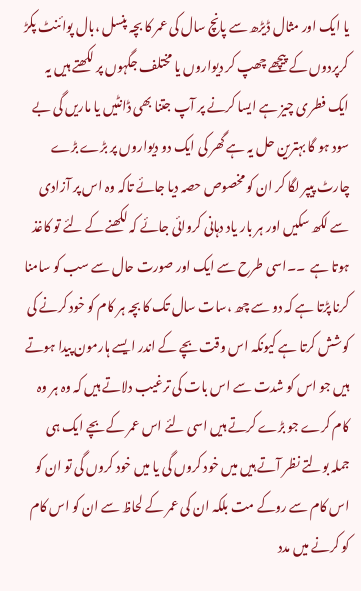یا ایک اور مثال ڈیڑھ سے پانچ سال کی عمر کا بچہ پنسل ،بال پوائنٹ پکڑ کرپردوں کے پیچھے چھپ کر دیواروں یا مختلف جگہوں پر لکھتے ہیں یہ ایک فطری چیز ہے ایسا کرنے پر آپ جتنا بھی ڈانٹیں یا ماریں گی بے سود ہو گا بہترین حل یہ ہے گھر کی ایک دو دیواروں پر بڑے بڑے چارٹ پیپر لگا کر ان کو مخصوص حصہ دیا جائے تاکہ وہ اس پر آزادی سے لکھ سکیں اور ہر بار یاد دہانی کروائی جائے کہ لکھنے کے لئے تو کاغذ ہوتا ہے  ۔۔اسی طرح سے ایک اور صورت حال سے سب کو سامنا کرنا پڑتا ہے کہ دو سے چھ ،سات سال تک کا بچہ ہر کام کو خود کرنے کی کوشش کرتا ہے کیونکہ اس وقت بچے کے اندر ایسے ہارمون پیدا ہوتے ہیں جو اس کو شدت سے اس بات کی ترغیب دلاتے ہیں کہ وہ ہر وہ کام کرے جو بڑے کرتے ہیں اسی لئے اس عمر کے بچے ایک ہی جملہ بولتے نظر آتے ہیں میں خود کروں گی یا میں خود کروں گی تو ان کو اس کام سے روکے مت بلکہ ان کی عمر کے لحاظ سے ان کو اس کام کو کرنے میں مدد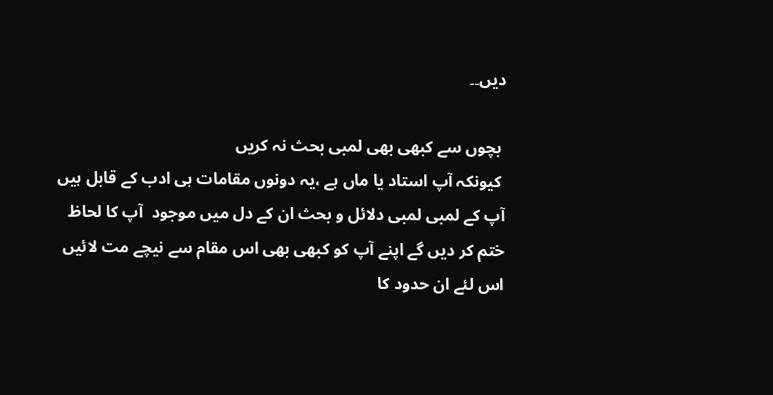دیں۔۔

 بچوں سے کبھی بھی لمبی بحث نہ کریں
 کیونکہ آپ استاد یا ماں ہے ،یہ دونوں مقامات ہی ادب کے قابل ہیں آپ کے لمبی لمبی دلائل و بحث ان کے دل میں موجود  آپ کا لحاظ ختم کر دیں گے اپنے آپ کو کبھی بھی اس مقام سے نیچے مت لائیں اس لئے ان حدود کا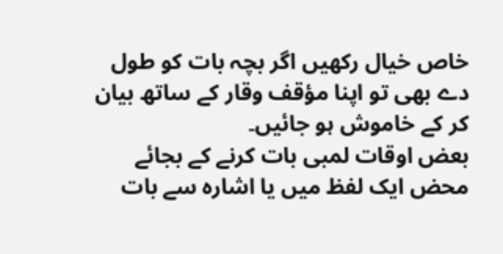خاص خیال رکھیں اگر بچہ بات کو طول دے بھی تو اپنا مؤقف وقار کے ساتھ بیان کر کے خاموش ہو جائیں۔
بعض اوقات لمبی بات کرنے کے بجائے محض ایک لفظ میں یا اشارہ سے بات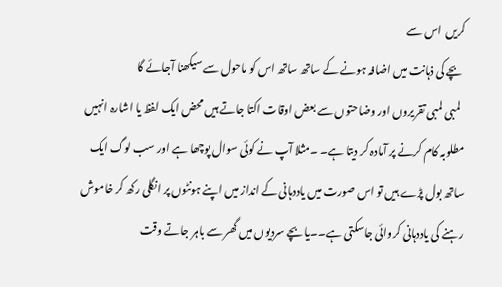کریں  اس سے
 بچے کی ذہانت میں اضافہ ہونے کے ساتھ ساتھ اس کو ماحول سے سیکھنا آجائے گا
  لمبی لمبی تقریروں اور وضاحتوں سے بعض اوقات اکتا جاتے ہیں محض ایک لفظ یا اشارہ انہیں مطلوبہ کام کرنے پر آمادہ کر دیتا ہے۔ ۔مثلا آپ نے کوئی سوال پوچھا ہے اور سب لوگ ایک ساتھ بول پڑے ہیں تو اس صورت میں یاددہانی کے انداز میں اپنے ہونٹوں پر انگلی رکھ کر خاموش رہنے کی یاددہانی کروائی جاسکتی ہے۔۔یا بچے سردیوں میں گھر سے باہر جاتے وقت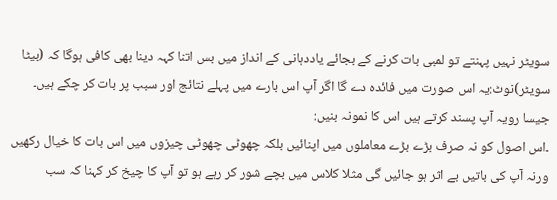سویٹر نہیں پہنتے تو لمبی بات کرنے کے بجائے یاددہانی کے انداز میں بس اتنا کہہ دینا بھی کافی ہوگا کہ (بیٹا سویٹر)نوٹ:یہ اس صورت میں فائدہ دے گا اگر آپ اس بارے میں پہلے نتائج اور سبب پر بات کر چکے ہیں۔
جیسا رویہ آپ پسند کرتے ہیں اس کا نمونہ بنیں:
۔اس اصول کو نہ صرف بڑے بڑے معاملوں میں اپنائیں بلکہ چھوٹی چھوٹی چیزوں میں اس بات کا خیال رکھیں ورنہ آپ کی باتیں بے اثر ہو جائیں گی مثلا کلاس میں بچے شور کر رہے ہو تو آپ کا چیخ کر کہنا کہ سب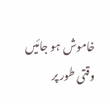خاموش ہو جائیں وقتی طور پر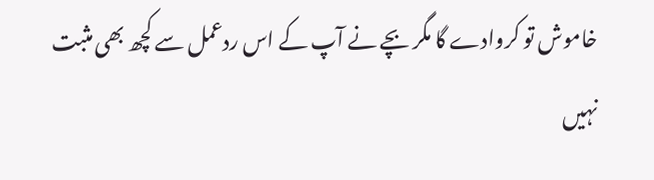خاموش تو کروادے گا مگر بچے نے آپ کے اس ردعمل سے کچھ بھی مثبت نہیں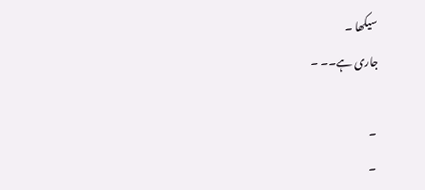سیکھا ۔
جاری ہے۔۔ ۔

۔
۔